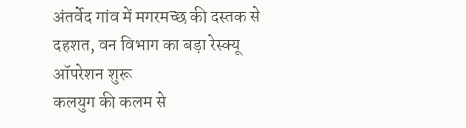अंतर्वेद गांव में मगरमच्छ की दस्तक से दहशत, वन विभाग का बड़ा रेस्क्यू ऑपरेशन शुरू
कलयुग की कलम से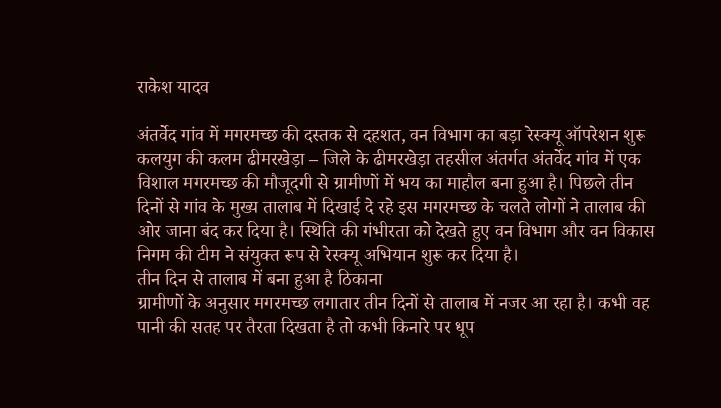राकेश यादव

अंतर्वेद गांव में मगरमच्छ की दस्तक से दहशत, वन विभाग का बड़ा रेस्क्यू ऑपरेशन शुरू
कलयुग की कलम ढीमरखेड़ा – जिले के ढीमरखेड़ा तहसील अंतर्गत अंतर्वेद गांव में एक विशाल मगरमच्छ की मौजूदगी से ग्रामीणों में भय का माहौल बना हुआ है। पिछले तीन दिनों से गांव के मुख्य तालाब में दिखाई दे रहे इस मगरमच्छ के चलते लोगों ने तालाब की ओर जाना बंद कर दिया है। स्थिति की गंभीरता को देखते हुए वन विभाग और वन विकास निगम की टीम ने संयुक्त रूप से रेस्क्यू अभियान शुरू कर दिया है।
तीन दिन से तालाब में बना हुआ है ठिकाना
ग्रामीणों के अनुसार मगरमच्छ लगातार तीन दिनों से तालाब में नजर आ रहा है। कभी वह पानी की सतह पर तैरता दिखता है तो कभी किनारे पर धूप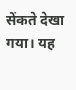सेंकते देखा गया। यह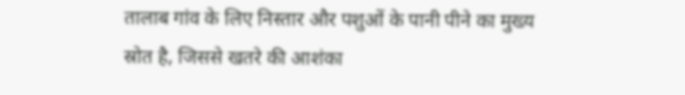तालाब गांव के लिए निस्तार और पशुओं के पानी पीने का मुख्य स्रोत है, जिससे खतरे की आशंका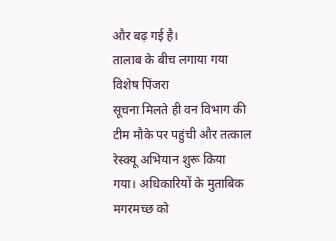और बढ़ गई है।
तालाब के बीच लगाया गया विशेष पिंजरा
सूचना मिलते ही वन विभाग की टीम मौके पर पहुंची और तत्काल रेस्क्यू अभियान शुरू किया गया। अधिकारियों के मुताबिक मगरमच्छ को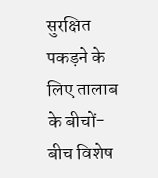सुरक्षित पकड़ने के लिए तालाब के बीचों-बीच विशेष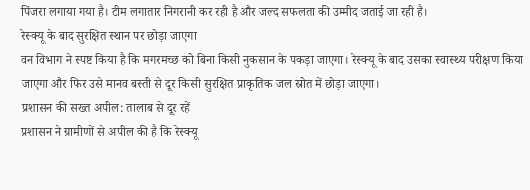पिंजरा लगाया गया है। टीम लगातार निगरानी कर रही है और जल्द सफलता की उम्मीद जताई जा रही है।
रेस्क्यू के बाद सुरक्षित स्थान पर छोड़ा जाएगा
वन विभाग ने स्पष्ट किया है कि मगरमच्छ को बिना किसी नुकसान के पकड़ा जाएगा। रेस्क्यू के बाद उसका स्वास्थ्य परीक्षण किया जाएगा और फिर उसे मानव बस्ती से दूर किसी सुरक्षित प्राकृतिक जल स्रोत में छोड़ा जाएगा।
प्रशासन की सख्त अपील: तालाब से दूर रहें
प्रशासन ने ग्रामीणों से अपील की है कि रेस्क्यू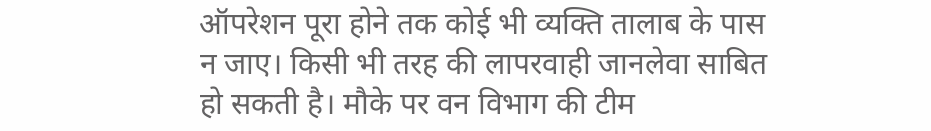ऑपरेशन पूरा होने तक कोई भी व्यक्ति तालाब के पास न जाए। किसी भी तरह की लापरवाही जानलेवा साबित हो सकती है। मौके पर वन विभाग की टीम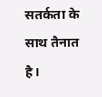सतर्कता के साथ तैनात है।